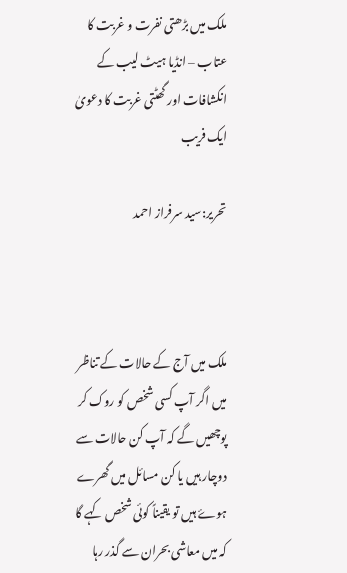ملک میں بڑھتی نفرت و غربت کا عتاب – انڈیا ہیٹ لیب کے انکشافات اور گھٹتی غربت کا دعویٰ ایک فریب

تحریر:سید سرفراز احمد



ملک میں آج کے حالات کے تناظر میں اگر آپ کسی شخص کو روک کر پوچھیں گے کہ آپ کن حالات سے دوچار ہیں یا کن مسائل میں گھرے ہوۓ ہیں تو یقیناً کوئی شخص کہے گا کہ میں معاشی بحران سے گذر رہا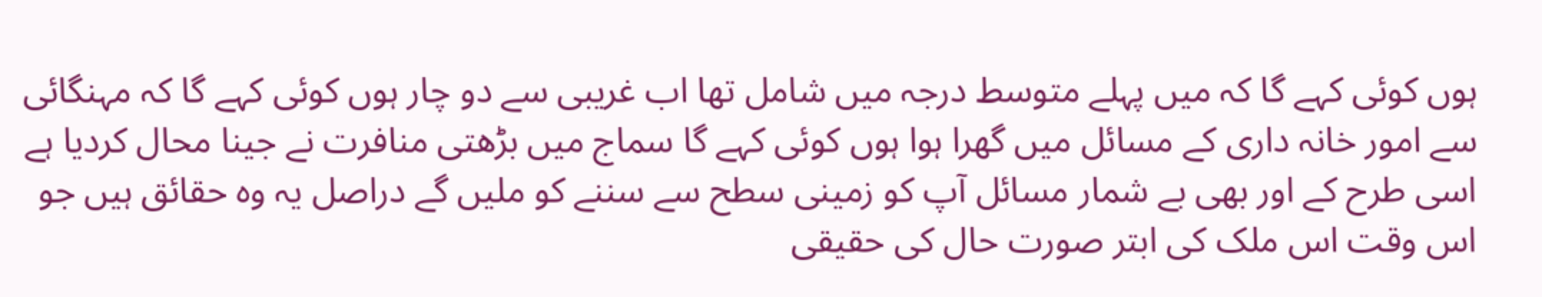ہوں کوئی کہے گا کہ میں پہلے متوسط درجہ میں شامل تھا اب غریبی سے دو چار ہوں کوئی کہے گا کہ مہنگائی سے امور خانہ داری کے مسائل میں گھرا ہوا ہوں کوئی کہے گا سماج میں بڑھتی منافرت نے جینا محال کردیا ہے اسی طرح کے اور بھی بے شمار مسائل آپ کو زمینی سطح سے سننے کو ملیں گے دراصل یہ وہ حقائق ہیں جو اس وقت اس ملک کی ابتر صورت حال کی حقیقی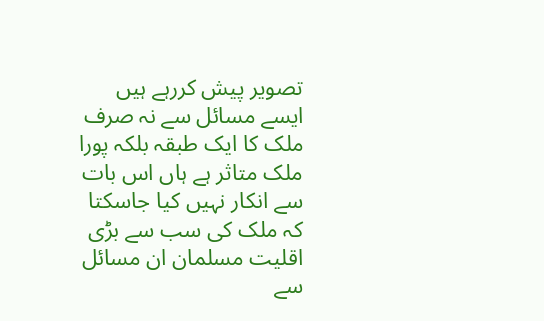تصویر پیش کررہے ہیں ایسے مسائل سے نہ صرف ملک کا ایک طبقہ بلکہ پورا ملک متاثر ہے ہاں اس بات سے انکار نہیں کیا جاسکتا کہ ملک کی سب سے بڑی اقلیت مسلمان ان مسائل سے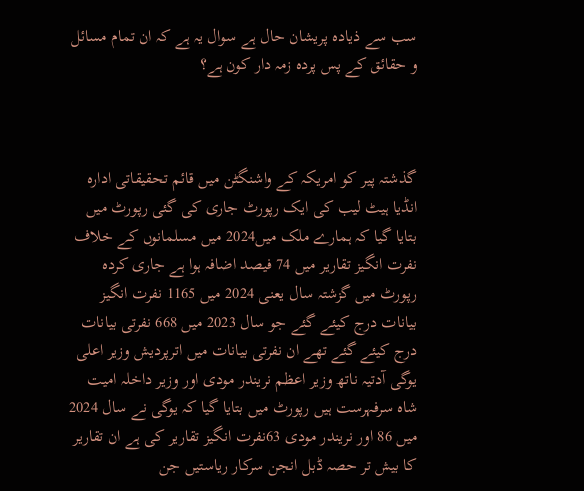سب سے ذیادہ پریشان حال ہے سوال یہ ہے کہ ان تمام مسائل و حقائق کے پس پردہ زمہ دار کون ہے؟



گذشتہ پیر کو امریکہ کے واشنگٹن میں قائم تحقیقاتی ادارہ انڈیا ہیٹ لیب کی ایک رپورٹ جاری کی گئی رپورٹ میں بتایا گیا کہ ہمارے ملک میں2024 میں مسلمانوں کے خلاف نفرت انگیز تقاریر میں 74 فیصد اضافہ ہوا ہے جاری کردہ رپورٹ میں گزشتہ سال یعنی 2024 میں 1165 نفرت انگیز بیانات درج کیئے گئے جو سال 2023 میں 668 نفرتی بیانات درج کیئے گئے تھے ان نفرتی بیانات میں اترپردیش وزیر اعلی یوگی آدتیہ ناتھ وزیر اعظم نریندر مودی اور وزیر داخلہ امیت شاہ سرفہرست ہیں رپورٹ میں بتایا گیا کہ یوگی نے سال 2024 میں 86 اور نریندر مودی 63نفرت انگیز تقاریر کی ہے ان تقاریر کا بیش تر حصہ ڈبل انجن سرکار ریاستیں جن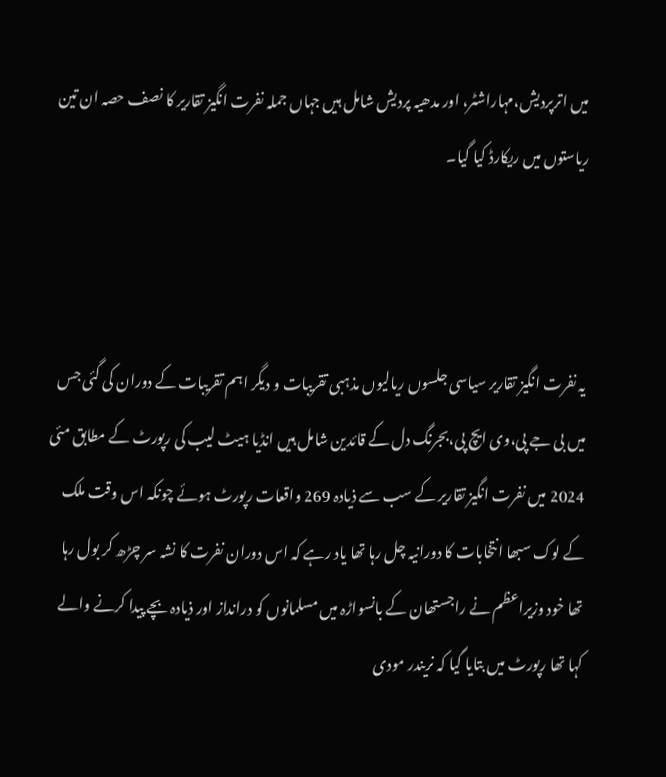میں اترپردیش،مہاراشٹر، اور مدھیہ پردیش شامل ہیں جہاں جملہ نفرت انگیز تقاریر کا نصف حصہ ان تین ریاستوں میں ریکارڈ کیا گیا۔



یہ نفرت انگیز تقاریر سیاسی جلسوں ریالیوں مذہبی تقریبات و دیگر اہم تقریبات کے دوران کی گئی جس میں بی جے پی،وی ایچ پی،بجرنگ دل کے قائدین شامل ہیں انڈیا ہیٹ لیب کی رپورٹ کے مطابق مئی 2024 میں نفرت انگیز تقاریر کے سب سے ذیادہ 269 واقعات رپورٹ ہوئے چونکہ اس وقت ملک کے لوک سبھا انتخابات کا دورانیہ چل رہا تھا یاد رہے کہ اس دوران نفرت کا نشہ سر چڑھ کر بول رہا تھا خود وزیراعظم نے راجستھان کے بانسواڑہ میں مسلمانوں کو درانداز اور ذیادہ بچے پیدا کرنے والے کہا تھا رپورٹ میں بتایا گیا کہ نریندر مودی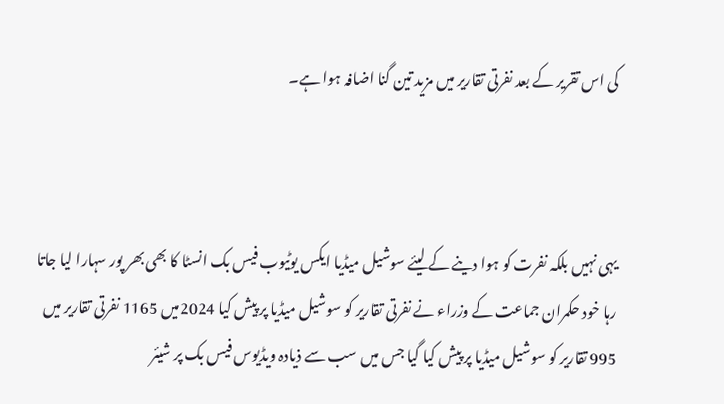کی اس تقریر کے بعد نفرتی تقاریر میں مزید تین گنا اضافہ ہوا ہے۔



یہی نہیں بلکہ نفرت کو ہوا دینے کے لیئے سوشیل میڈیا ایکس یوٹیوب فیس بک انسٹا کا بھی بھر پور سہارا لیا جاتا رہا خود حکمران جماعت کے وزراء نے نفرتی تقاریر کو سوشیل میڈیا پر پیش کیا 2024میں 1165 نفرتی تقاریر میں 995 تقاریر کو سوشیل میڈیا پر پیش کیا گیا جس میں سب سے ذیادہ ویڈیوس فیس بک پر شیئر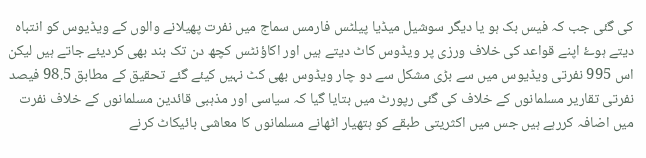کی گئی جب کہ فیس بک ہو یا دیگر سوشیل میڈیا پیلٹس فارمس سماج میں نفرت پھیلانے والوں کے ویڈیوس کو انتباہ دیتے ہوۓ اپنے قواعد کی خلاف ورزی پر ویڈوس کاٹ دیتے ہیں اور اکاؤنٹس کچھ دن تک بند بھی کردیئے جاتے ہیں لیکن اس 995 نفرتی ویڈیوس میں سے بڑی مشکل سے دو چار ویڈوس بھی کٹ نہیں کیئے گئے تحقیق کے مطابق 98.5 فیصد نفرتی تقاریر مسلمانوں کے خلاف کی گئی رپورٹ میں بتایا گیا کہ سیاسی اور مذہبی قائدین مسلمانوں کے خلاف نفرت میں اضافہ کررہے ہیں جس میں اکثریتی طبقے کو ہتھیار اٹھانے مسلمانوں کا معاشی بائیکاٹ کرنے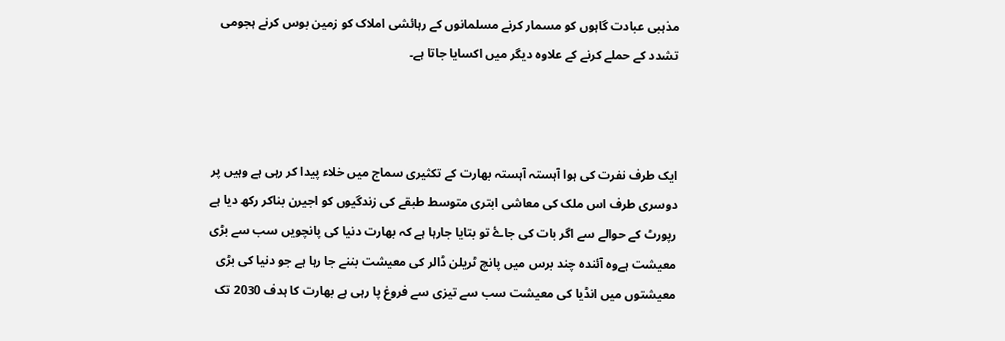مذہبی عبادت گاہوں کو مسمار کرنے مسلمانوں کے رہائشی املاک کو زمین بوس کرنے ہجومی تشدد کے حملے کرنے کے علاوہ دیگر میں اکسایا جاتا ہے۔



ایک طرف نفرت کی ہوا آہستہ آہستہ بھارت کے تکثیری سماج میں خلاء پیدا کر رہی ہے وہیں پر دوسری طرف اس ملک کی معاشی ابتری متوسط طبقے کی زندگیوں کو اجیرن بناکر رکھ دیا ہے رپورٹ کے حوالے سے اگر بات کی جاۓ تو بتایا جارہا ہے کہ بھارت دنیا کی پانچویں سب سے بڑی معیشت ہےوہ آئندہ چند برس میں پانچ ٹریلن ڈالر کی معیشت بننے جا رہا ہے جو دنیا کی بڑی معیشتوں میں انڈیا کی معیشت سب سے تیزی سے فروغ پا رہی ہے بھارت کا ہدف 2030 تک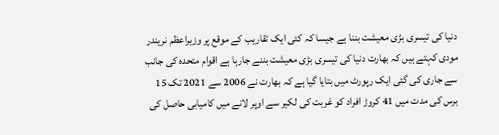دنیا کی تیسری بڑی معیشت بننا ہے جیسا کہ کئی ایک تقاریب کے موقع پر وزیراعظم نریندر مودی کہتے ہیں کہ بھارت دنیا کی تیسری بڑی معیشت بننے جارہا ہے اقوام متحدہ کی جانب سے جاری کی گئی ایک رپورٹ میں بتایا گیا ہے کہ بھارت نے 2006 سے 2021 تک 15 برس کی مدت میں 41 کروڑ افراد کو غربت کی لکیر سے اوپر لانے میں کامیابی حاصل کی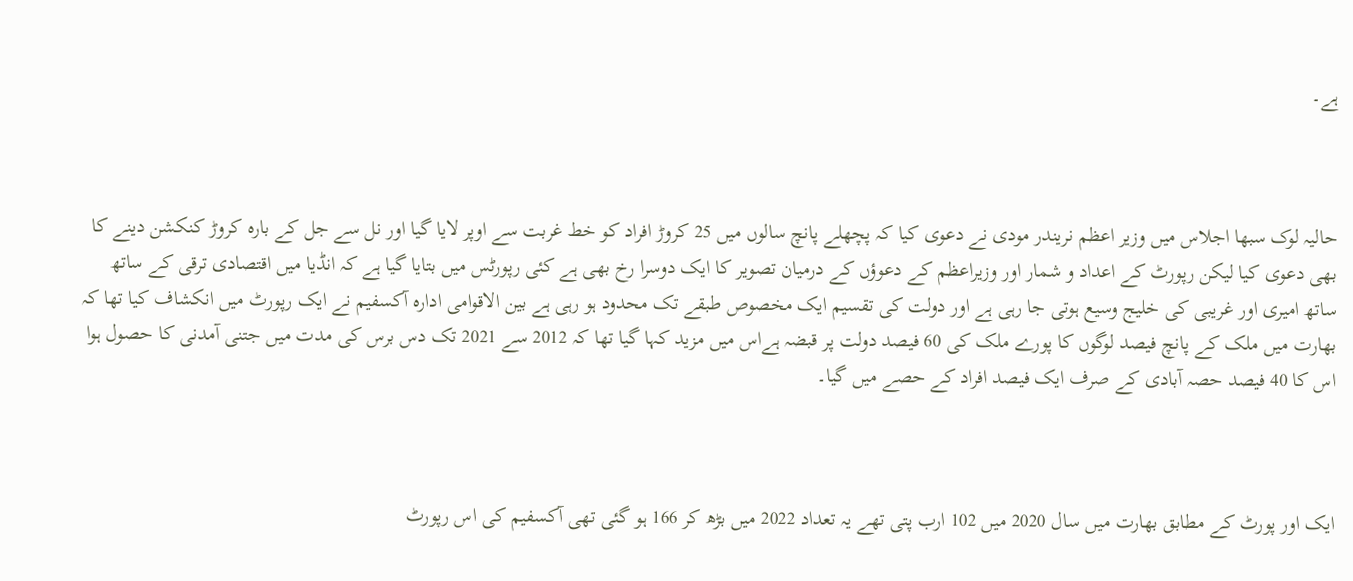ہے۔



حالیہ لوک سبھا اجلاس میں وزیر اعظم نریندر مودی نے دعوی کیا کہ پچھلے پانچ سالوں میں 25 کروڑ افراد کو خط غربت سے اوپر لایا گیا اور نل سے جل کے بارہ کروڑ کنکشن دینے کا بھی دعوی کیا لیکن رپورٹ کے اعداد و شمار اور وزیراعظم کے دعوؤں کے درمیان تصویر کا ایک دوسرا رخ بھی ہے کئی رپورٹس میں بتایا گیا ہے کہ انڈیا میں اقتصادی ترقی کے ساتھ ساتھ امیری اور غریبی کی خلیج وسیع ہوتی جا رہی ہے اور دولت کی تقسیم ایک مخصوص طبقے تک محدود ہو رہی ہے بین الاقوامی ادارہ آکسفیم نے ایک رپورٹ میں انکشاف کیا تھا کہ بھارت میں ملک کے پانچ فیصد لوگوں کا پورے ملک کی 60 فیصد دولت پر قبضہ ہےاس میں مزید کہا گیا تھا کہ 2012 سے 2021 تک دس برس کی مدت میں جتنی آمدنی کا حصول ہوا اس کا 40 فیصد حصہ آبادی کے صرف ایک فیصد افراد کے حصے میں گیا۔



ایک اور پورٹ کے مطابق بھارت میں سال 2020 میں 102 ارب پتی تھے یہ تعداد 2022 میں بڑھ کر 166 ہو گئی تھی آکسفیم کی اس رپورٹ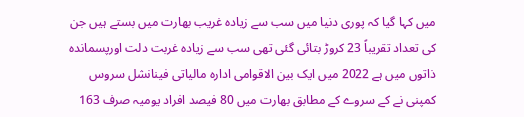میں کہا گیا کہ پوری دنیا میں سب سے زیادہ غریب بھارت میں بستے ہیں جن کی تعداد تقریباً 23 کروڑ بتائی گئی تھی سب سے زیادہ غربت دلت اورپسماندہ ذاتوں میں ہے 2022 میں ایک بین الاقوامی ادارہ مالیاتی فینانشل سروس کمپنی نے کے سروے کے مطابق بھارت میں 80 فیصد افراد یومیہ صرف 163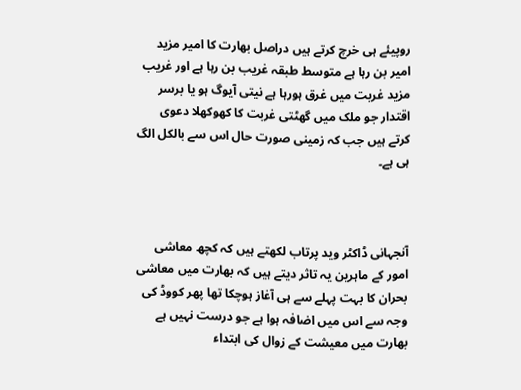روپیئے ہی خرچ کرتے ہیں دراصل بھارت کا امیر مزید امیر بن رہا ہے متوسط طبقہ غریب بن رہا ہے اور غریب مزید غربت میں غرق ہورہا ہے نیتی آیوگ ہو یا برسر اقتدار جو ملک میں گھٹتی غربت کا کھوکھلا دعوی کرتے ہیں جب کہ زمینی صورت حال اس سے بالکل الگ ہی ہے۔



آنجہانی ڈاکٹر وید پرتاب لکھتے ہیں کہ کچھ معاشی امور کے ماہرین یہ تاثر دیتے ہیں کہ بھارت میں معاشی بحران کا بہت پہلے سے ہی آغاز ہوچکا تھا پھر کووڈ کی وجہ سے اس میں اضافہ ہوا ہے جو درست نہیں ہے بھارت میں معیشت کے زوال کی ابتداء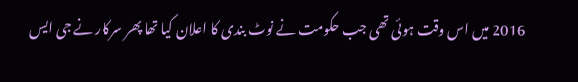2016 میں اس وقت ہوئی تھی جب حکومت نے نوٹ بندی کا اعلان کیا تھا پھر سرکار نے جی ایس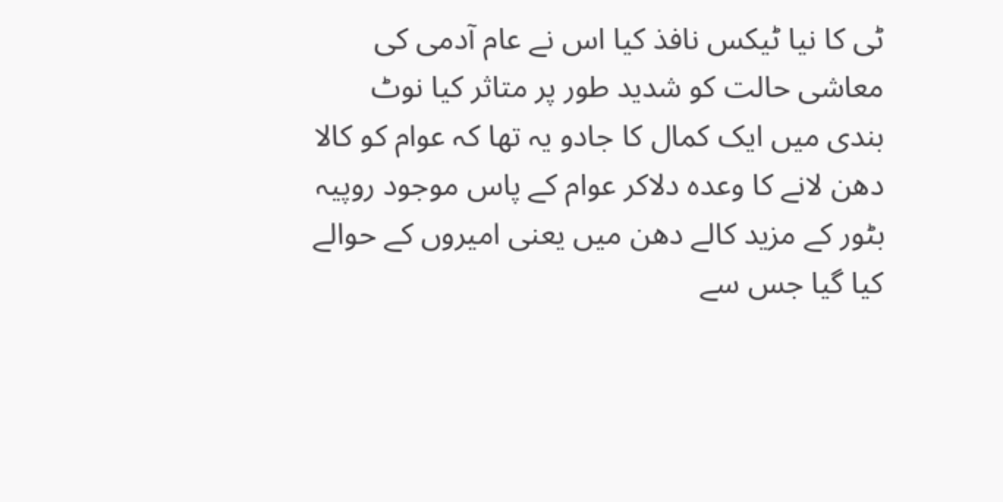ٹی کا نیا ٹیکس نافذ کیا اس نے عام آدمی کی معاشی حالت کو شدید طور پر متاثر کیا نوٹ بندی میں ایک کمال کا جادو یہ تھا کہ عوام کو کالا دھن لانے کا وعدہ دلاکر عوام کے پاس موجود روپیہ بٹور کے مزید کالے دھن میں یعنی امیروں کے حوالے کیا گیا جس سے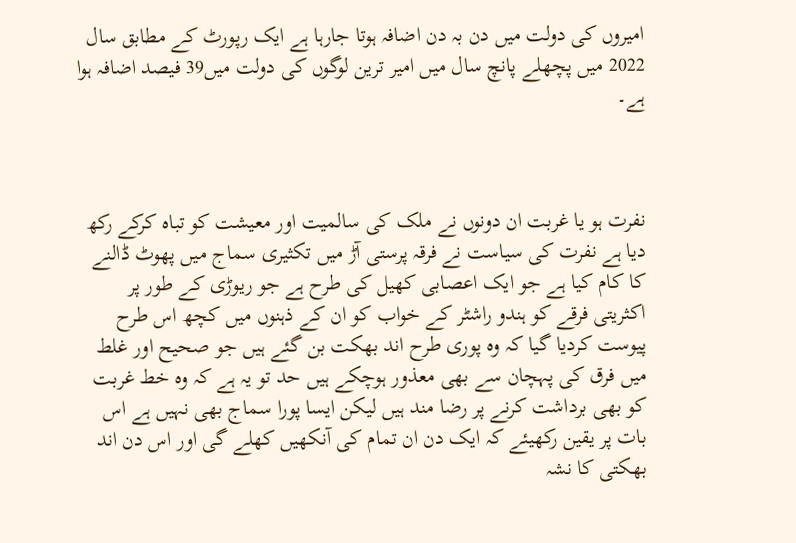امیروں کی دولت میں دن بہ دن اضافہ ہوتا جارہا ہے ایک رپورٹ کے مطابق سال 2022 میں پچھلے پانچ سال میں امیر ترین لوگوں کی دولت میں39 فیصد اضافہ ہوا ہے۔



نفرت ہو یا غربت ان دونوں نے ملک کی سالمیت اور معیشت کو تباہ کرکے رکھ دیا ہے نفرت کی سیاست نے فرقہ پرستی آڑ میں تکثیری سماج میں پھوٹ ڈالنے کا کام کیا ہے جو ایک اعصابی کھیل کی طرح ہے جو ریوڑی کے طور پر اکثریتی فرقے کو ہندو راشٹر کے خواب کو ان کے ذہنوں میں کچھ اس طرح پیوست کردیا گیا کہ وہ پوری طرح اند بھکت بن گئے ہیں جو صحیح اور غلط میں فرق کی پہچان سے بھی معذور ہوچکے ہیں حد تو یہ ہے کہ وہ خط غربت کو بھی برداشت کرنے پر رضا مند ہیں لیکن ایسا پورا سماج بھی نہیں ہے اس بات پر یقین رکھیئے کہ ایک دن ان تمام کی آنکھیں کھلے گی اور اس دن اند بھکتی کا نشہ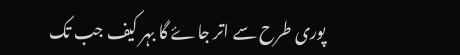پوری طرح سے اتر جاۓ گا بہر کیف جب تک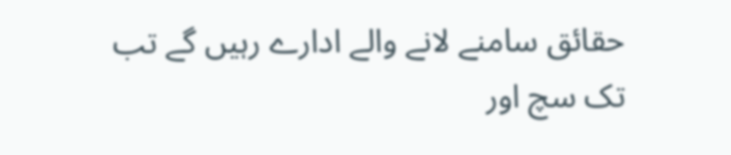حقائق سامنے لانے والے ادارے رہیں گے تب تک سچ اور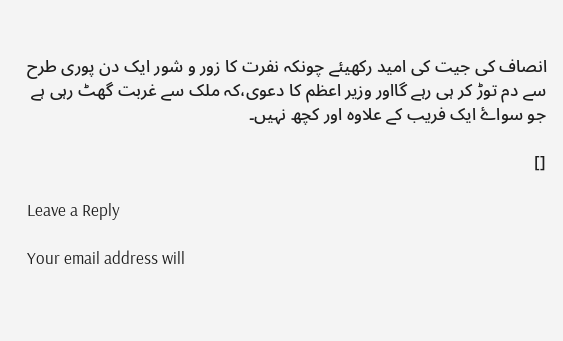انصاف کی جیت کی امید رکھیئے چونکہ نفرت کا زور و شور ایک دن پوری طرح سے دم توڑ کر ہی رہے گااور وزیر اعظم کا دعوی،کہ ملک سے غربت گھٹ رہی ہے جو سواۓ ایک فریب کے علاوہ اور کچھ نہیں۔

[]

Leave a Reply

Your email address will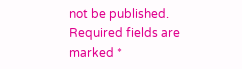not be published. Required fields are marked *